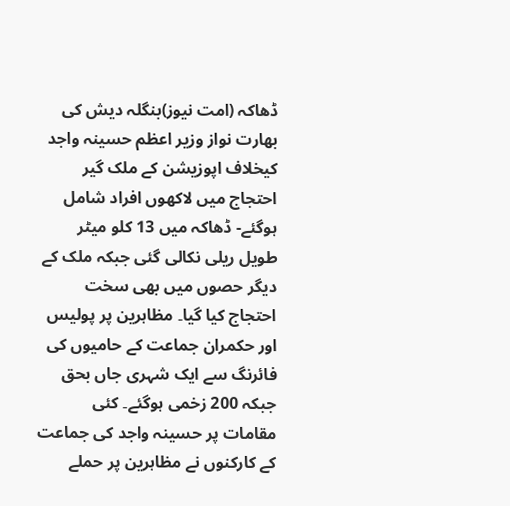ڈھاکہ (امت نیوز)بنگلہ دیش کی بھارت نواز وزیر اعظم حسینہ واجد کیخلاف اپوزیشن کے ملک گیر احتجاج میں لاکھوں افراد شامل ہوگئے- ڈھاکہ میں 13 کلو میٹر طویل ریلی نکالی گئی جبکہ ملک کے دیگر حصوں میں بھی سخت احتجاج کیا گیا۔ مظاہرین پر پولیس اور حکمران جماعت کے حامیوں کی فائرنگ سے ایک شہری جاں بحق جبکہ 200 زخمی ہوگئے۔ کئی مقامات پر حسینہ واجد کی جماعت کے کارکنوں نے مظاہرین پر حملے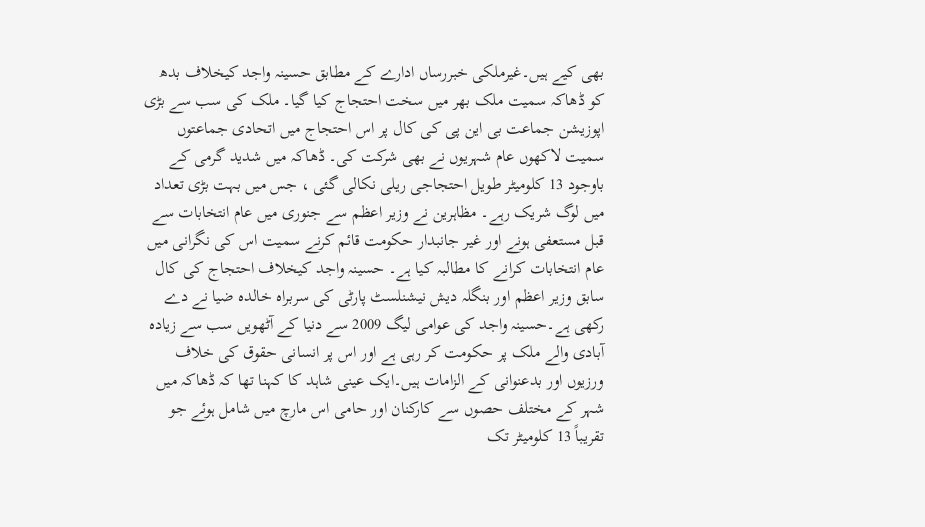بھی کیے ہیں۔غیرملکی خبررساں ادارے کے مطابق حسینہ واجد کیخلاف بدھ کو ڈھاکہ سمیت ملک بھر میں سخت احتجاج کیا گیا۔ ملک کی سب سے بڑی اپوزیشن جماعت بی این پی کی کال پر اس احتجاج میں اتحادی جماعتوں سمیت لاکھوں عام شہریوں نے بھی شرکت کی۔ ڈھاکہ میں شدید گرمی کے باوجود 13 کلومیٹر طویل احتجاجی ریلی نکالی گئی ، جس میں بہت بڑی تعداد میں لوگ شریک رہے۔ مظاہرین نے وزیر اعظم سے جنوری میں عام انتخابات سے قبل مستعفی ہونے اور غیر جانبدار حکومت قائم کرنے سمیت اس کی نگرانی میں عام انتخابات کرانے کا مطالبہ کیا ہے۔ حسینہ واجد کیخلاف احتجاج کی کال سابق وزیر اعظم اور بنگلہ دیش نیشنلسٹ پارٹی کی سربراہ خالدہ ضیا نے دے رکھی ہے۔حسینہ واجد کی عوامی لیگ 2009 سے دنیا کے آٹھویں سب سے زیادہ آبادی والے ملک پر حکومت کر رہی ہے اور اس پر انسانی حقوق کی خلاف ورزیوں اور بدعنوانی کے الزامات ہیں۔ایک عینی شاہد کا کہنا تھا کہ ڈھاکہ میں شہر کے مختلف حصوں سے کارکنان اور حامی اس مارچ میں شامل ہوئے جو تقریباً 13 کلومیٹر تک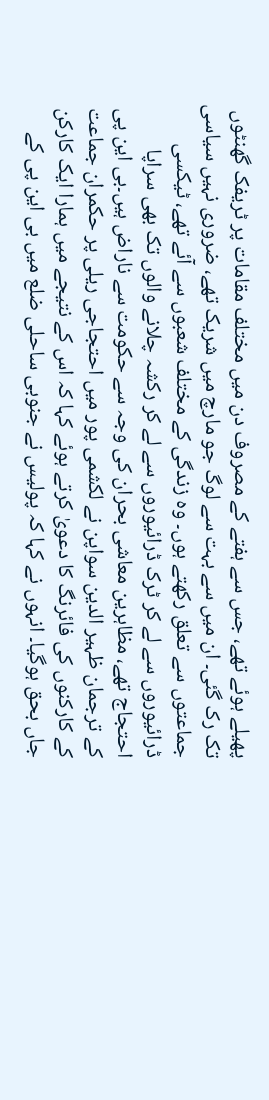پھیلے ہوئے تھے، جس سے ہفتے کے مصروف دن میں مختلف مقامات پر ٹریفک گھنٹوں تک رک گئی۔ ان میں سے بہت سے لوگ جو مارچ میں شریک تھے، ضروری نہیں سیاسی جماعتوں سے تعلق رکھتے ہوں۔ وہ زندگی کے مختلف شعبوں سے آئے تھے، ٹیکسی ڈرائیوروں سے لے کر ٹرک ڈرائیوروں سے لے کر رکشہ چلانے والوں تک بھی سراپا احتجاج تھے، مظاہرین معاشی بحران کی وجہ سے حکومت سے ناراض ہیں۔بی این پی کے ترجمان ظہیر الدین سواپن نے لکشمی پور میں احتجاجی ریلی پر حکمران جماعت کے کارکنوں کی فائرنگ کا دعویٰ کرتے ہوئے کہا کہ اس کے نتیجے میں ہمارا ایک کارکن جاں بحق ہوگیا۔ انہوں نے کہا کہ پولیس نے جنوبی ساحلی ضلع میں بی این پی کے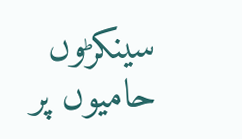سینکڑوں حامیوں پر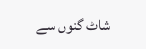شاٹ گنوں سے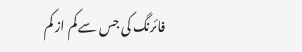فائرنگ کی جس سے کم از کم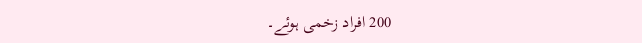200 افراد زخمی ہوئے۔